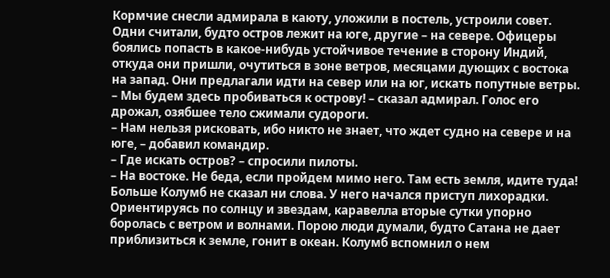Кормчие снесли адмирала в каюту, уложили в постель, устроили совет. Одни считали, будто остров лежит на юге, другие – на севере. Офицеры боялись попасть в какое-нибудь устойчивое течение в сторону Индий, откуда они пришли, очутиться в зоне ветров, месяцами дующих с востока на запад. Они предлагали идти на север или на юг, искать попутные ветры.
– Мы будем здесь пробиваться к острову! – сказал адмирал. Голос его дрожал, озябшее тело сжимали судороги.
– Нам нельзя рисковать, ибо никто не знает, что ждет судно на севере и на юге, – добавил командир.
– Где искать остров? – спросили пилоты.
– На востоке. Не беда, если пройдем мимо него. Там есть земля, идите туда!
Больше Колумб не сказал ни слова. У него начался приступ лихорадки.
Ориентируясь по солнцу и звездам, каравелла вторые сутки упорно боролась с ветром и волнами. Порою люди думали, будто Сатана не дает приблизиться к земле, гонит в океан. Колумб вспомнил о нем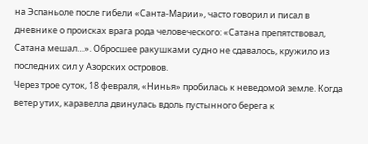на Эспаньоле после гибели «Санта-Марии», часто говорил и писал в дневнике о происках врага рода человеческого: «Сатана препятствовал, Сатана мешал…». Обросшее ракушками судно не сдавалось, кружило из последних сил у Азорских островов.
Через трое суток, 18 февраля, «Нинья» пробилась к неведомой земле. Когда ветер утих, каравелла двинулась вдоль пустынного берега к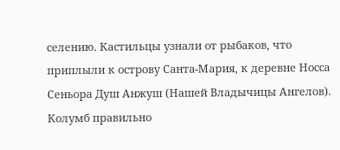селению. Кастильцы узнали от рыбаков, что приплыли к острову Санта-Мария, к деревне Носса Сеньора Душ Анжуш (Нашей Владычицы Ангелов). Колумб правильно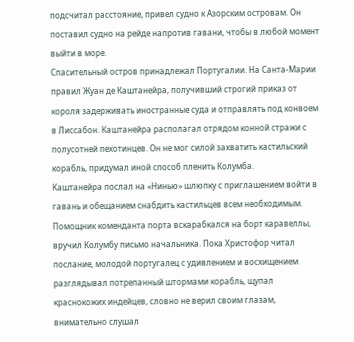подсчитал расстояние, привел судно к Азорским островам. Он поставил судно на рейде напротив гавани, чтобы в любой момент выйти в море.
Спасительный остров принадлежал Португалии. На Санта-Марии правил Жуан де Каштанейра, получивший строгий приказ от короля задерживать иностранные суда и отправлять под конвоем в Лиссабон. Каштанейра располагал отрядом конной стражи с полусотней пехотинцев. Он не мог силой захватить кастильский корабль, придумал иной способ пленить Колумба.
Каштанейра послал на «Нинью» шлюпку с приглашением войти в гавань и обещанием снабдить кастильцев всем необходимым. Помощник коменданта порта вскарабкался на борт каравеллы, вручил Колумбу письмо начальника. Пока Христофор читал послание, молодой португалец с удивлением и восхищением разглядывал потрепанный штормами корабль, щупал краснокожих индейцев, словно не верил своим глазам, внимательно слушал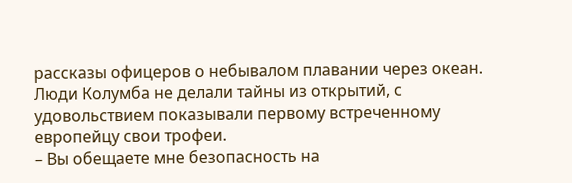рассказы офицеров о небывалом плавании через океан. Люди Колумба не делали тайны из открытий, с удовольствием показывали первому встреченному европейцу свои трофеи.
– Вы обещаете мне безопасность на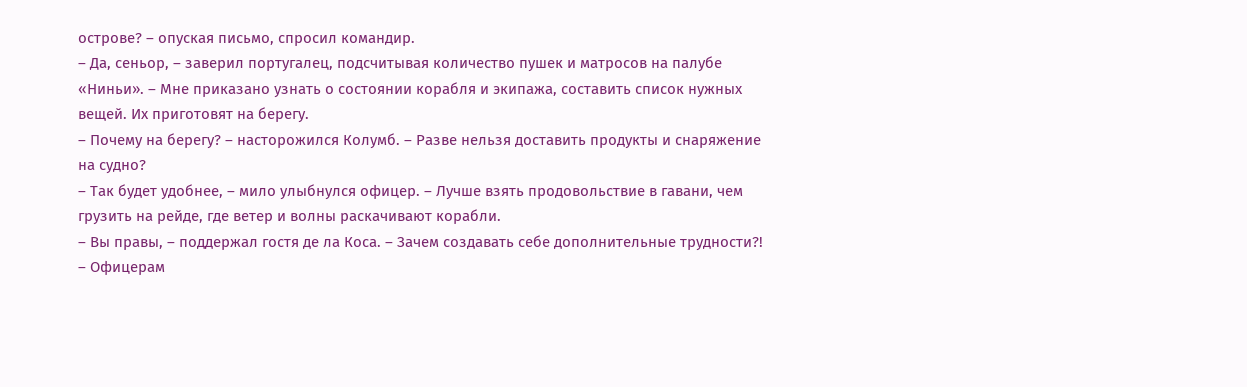острове? – опуская письмо, спросил командир.
– Да, сеньор, – заверил португалец, подсчитывая количество пушек и матросов на палубе «Ниньи». – Мне приказано узнать о состоянии корабля и экипажа, составить список нужных вещей. Их приготовят на берегу.
– Почему на берегу? – насторожился Колумб. – Разве нельзя доставить продукты и снаряжение на судно?
– Так будет удобнее, – мило улыбнулся офицер. – Лучше взять продовольствие в гавани, чем грузить на рейде, где ветер и волны раскачивают корабли.
– Вы правы, – поддержал гостя де ла Коса. – Зачем создавать себе дополнительные трудности?!
– Офицерам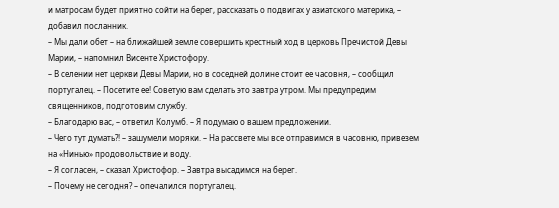и матросам будет приятно сойти на берег, рассказать о подвигах у азиатского материка, – добавил посланник.
– Мы дали обет – на ближайшей земле совершить крестный ход в церковь Пречистой Девы Марии, – напомнил Висенте Христофору.
– В селении нет церкви Девы Марии, но в соседней долине стоит ее часовня, – сообщил португалец. – Посетите ее! Советую вам сделать это завтра утром. Мы предупредим священников, подготовим службу.
– Благодарю вас, – ответил Колумб. – Я подумаю о вашем предложении.
– Чего тут думать?! – зашумели моряки. – На рассвете мы все отправимся в часовню, привезем на «Нинью» продовольствие и воду.
– Я согласен, – сказал Христофор. – Завтра высадимся на берег.
– Почему не сегодня? – опечалился португалец.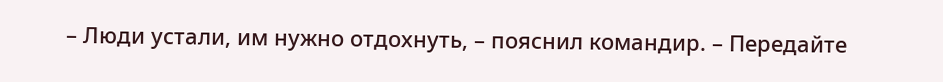– Люди устали, им нужно отдохнуть, – пояснил командир. – Передайте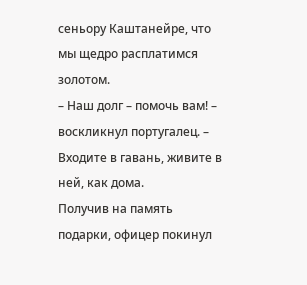сеньору Каштанейре, что мы щедро расплатимся золотом.
– Наш долг – помочь вам! – воскликнул португалец. – Входите в гавань, живите в ней, как дома.
Получив на память подарки, офицер покинул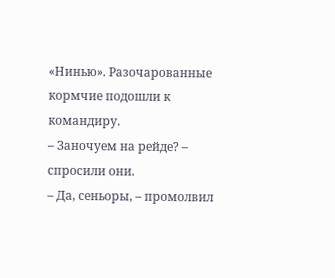«Нинью». Разочарованные кормчие подошли к командиру.
– Заночуем на рейде? – спросили они.
– Да, сеньоры, – промолвил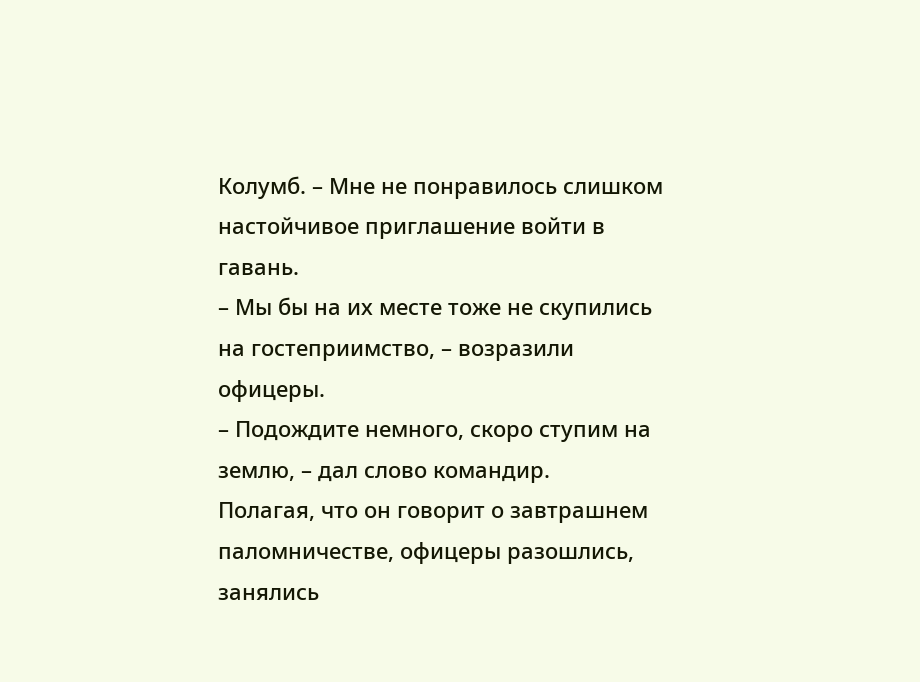Колумб. – Мне не понравилось слишком настойчивое приглашение войти в гавань.
– Мы бы на их месте тоже не скупились на гостеприимство, – возразили офицеры.
– Подождите немного, скоро ступим на землю, – дал слово командир.
Полагая, что он говорит о завтрашнем паломничестве, офицеры разошлись, занялись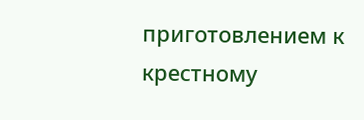приготовлением к крестному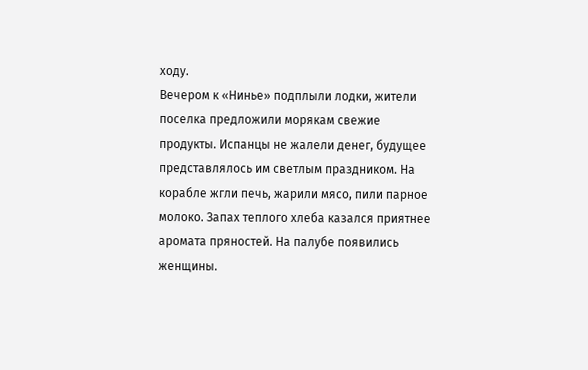ходу.
Вечером к «Нинье» подплыли лодки, жители поселка предложили морякам свежие продукты. Испанцы не жалели денег, будущее представлялось им светлым праздником. На корабле жгли печь, жарили мясо, пили парное молоко. Запах теплого хлеба казался приятнее аромата пряностей. На палубе появились женщины.